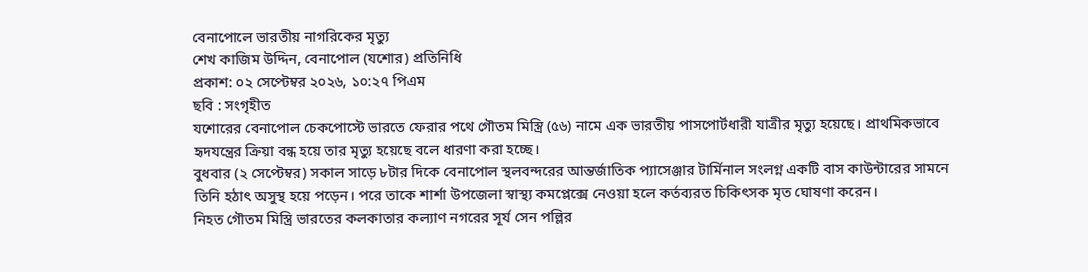বেনাপোলে ভারতীয় নাগরিকের মৃত্যু
শেখ কাজিম উদ্দিন, বেনাপোল (যশোর) প্রতিনিধি
প্রকাশ: ০২ সেপ্টেম্বর ২০২৬, ১০:২৭ পিএম
ছবি : সংগৃহীত
যশোরের বেনাপোল চেকপোস্টে ভারতে ফেরার পথে গৌতম মিস্ত্রি (৫৬) নামে এক ভারতীয় পাসপোর্টধারী যাত্রীর মৃত্যু হয়েছে। প্রাথমিকভাবে হৃদযন্ত্রের ক্রিয়া বন্ধ হয়ে তার মৃত্যু হয়েছে বলে ধারণা করা হচ্ছে।
বুধবার (২ সেপ্টেম্বর) সকাল সাড়ে ৮টার দিকে বেনাপোল স্থলবন্দরের আন্তর্জাতিক প্যাসেঞ্জার টার্মিনাল সংলগ্ন একটি বাস কাউন্টারের সামনে তিনি হঠাৎ অসুস্থ হয়ে পড়েন। পরে তাকে শার্শা উপজেলা স্বাস্থ্য কমপ্লেক্সে নেওয়া হলে কর্তব্যরত চিকিৎসক মৃত ঘোষণা করেন।
নিহত গৌতম মিস্ত্রি ভারতের কলকাতার কল্যাণ নগরের সূর্য সেন পল্লির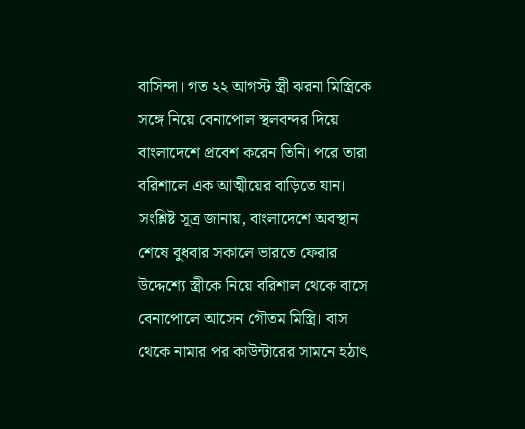বাসিন্দা। গত ২২ আগস্ট স্ত্রী ঝরনা মিস্ত্রিকে সঙ্গে নিয়ে বেনাপোল স্থলবন্দর দিয়ে বাংলাদেশে প্রবেশ করেন তিনি। পরে তারা বরিশালে এক আত্মীয়ের বাড়িতে যান।
সংশ্লিষ্ট সূত্র জানায়, বাংলাদেশে অবস্থান শেষে বুধবার সকালে ভারতে ফেরার উদ্দেশ্যে স্ত্রীকে নিয়ে বরিশাল থেকে বাসে বেনাপোলে আসেন গৌতম মিস্ত্রি। বাস থেকে নামার পর কাউন্টারের সামনে হঠাৎ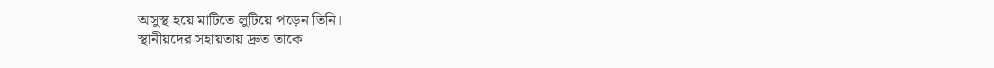অসুস্থ হয়ে মাটিতে লুটিয়ে পড়েন তিনি।
স্থানীয়দের সহায়তায় দ্রুত তাকে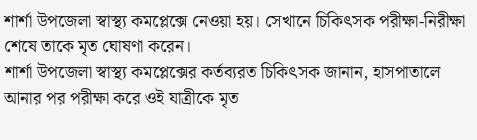শার্শা উপজেলা স্বাস্থ্য কমপ্লেক্সে নেওয়া হয়। সেখানে চিকিৎসক পরীক্ষা-নিরীক্ষা শেষে তাকে মৃত ঘোষণা করেন।
শার্শা উপজেলা স্বাস্থ্য কমপ্লেক্সের কর্তব্যরত চিকিৎসক জানান, হাসপাতালে আনার পর পরীক্ষা করে ওই যাত্রীকে মৃত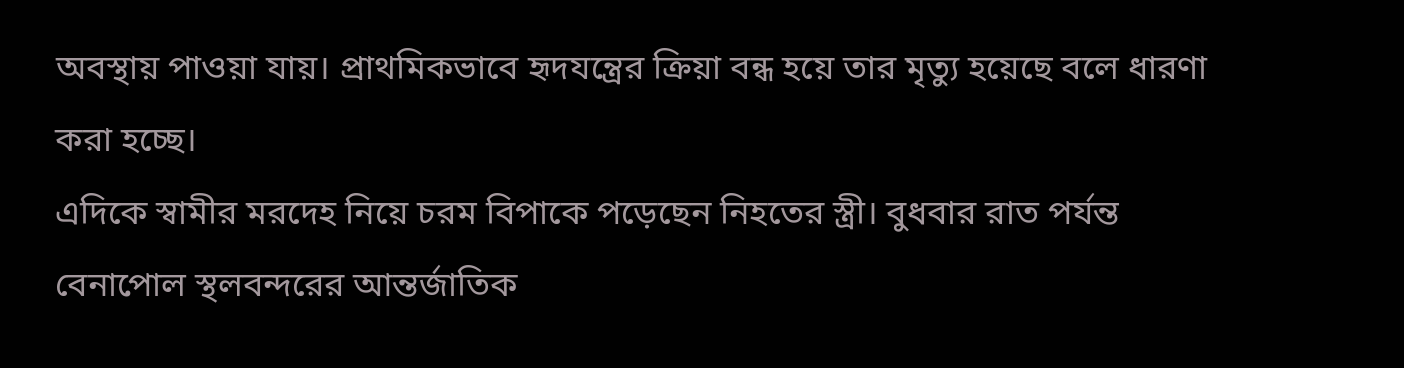অবস্থায় পাওয়া যায়। প্রাথমিকভাবে হৃদযন্ত্রের ক্রিয়া বন্ধ হয়ে তার মৃত্যু হয়েছে বলে ধারণা করা হচ্ছে।
এদিকে স্বামীর মরদেহ নিয়ে চরম বিপাকে পড়েছেন নিহতের স্ত্রী। বুধবার রাত পর্যন্ত বেনাপোল স্থলবন্দরের আন্তর্জাতিক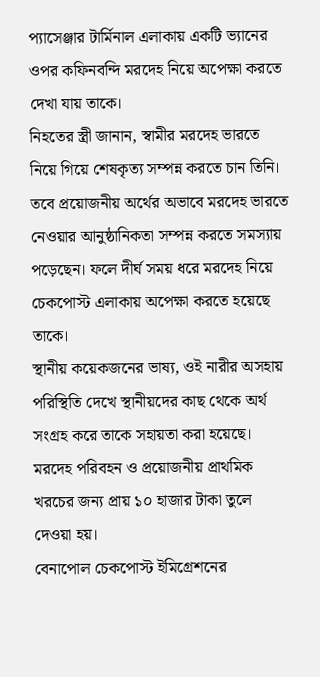প্যাসেঞ্জার টার্মিনাল এলাকায় একটি ভ্যানের ওপর কফিনবন্দি মরদেহ নিয়ে অপেক্ষা করতে দেখা যায় তাকে।
নিহতের স্ত্রী জানান, স্বামীর মরদেহ ভারতে নিয়ে গিয়ে শেষকৃত্য সম্পন্ন করতে চান তিনি। তবে প্রয়োজনীয় অর্থের অভাবে মরদেহ ভারতে নেওয়ার আনুষ্ঠানিকতা সম্পন্ন করতে সমস্যায় পড়েছেন। ফলে দীর্ঘ সময় ধরে মরদেহ নিয়ে চেকপোস্ট এলাকায় অপেক্ষা করতে হয়েছে তাকে।
স্থানীয় কয়েকজনের ভাষ্য, ওই নারীর অসহায় পরিস্থিতি দেখে স্থানীয়দের কাছ থেকে অর্থ সংগ্রহ করে তাকে সহায়তা করা হয়েছে। মরদেহ পরিবহন ও প্রয়োজনীয় প্রাথমিক খরচের জন্য প্রায় ১০ হাজার টাকা তুলে দেওয়া হয়।
বেনাপোল চেকপোস্ট ইমিগ্রেশনের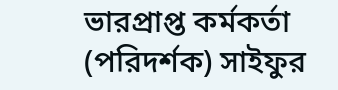ভারপ্রাপ্ত কর্মকর্তা (পরিদর্শক) সাইফুর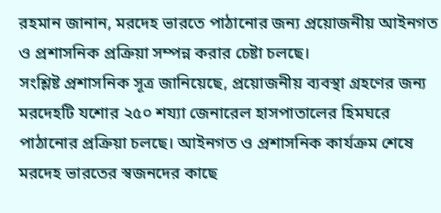রহমান জানান, মরদেহ ভারতে পাঠানোর জন্য প্রয়োজনীয় আইনগত ও প্রশাসনিক প্রক্রিয়া সম্পন্ন করার চেষ্টা চলছে।
সংশ্লিষ্ট প্রশাসনিক সূত্র জানিয়েছে, প্রয়োজনীয় ব্যবস্থা গ্রহণের জন্য মরদেহটি যশোর ২৫০ শয্যা জেনারেল হাসপাতালের হিমঘরে পাঠানোর প্রক্রিয়া চলছে। আইনগত ও প্রশাসনিক কার্যক্রম শেষে মরদেহ ভারতের স্বজনদের কাছে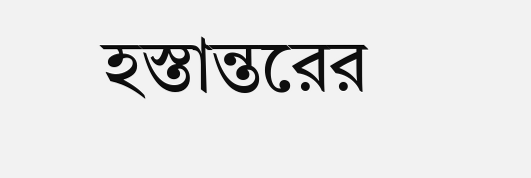হস্তান্তরের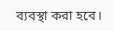ব্যবস্থা করা হবে।